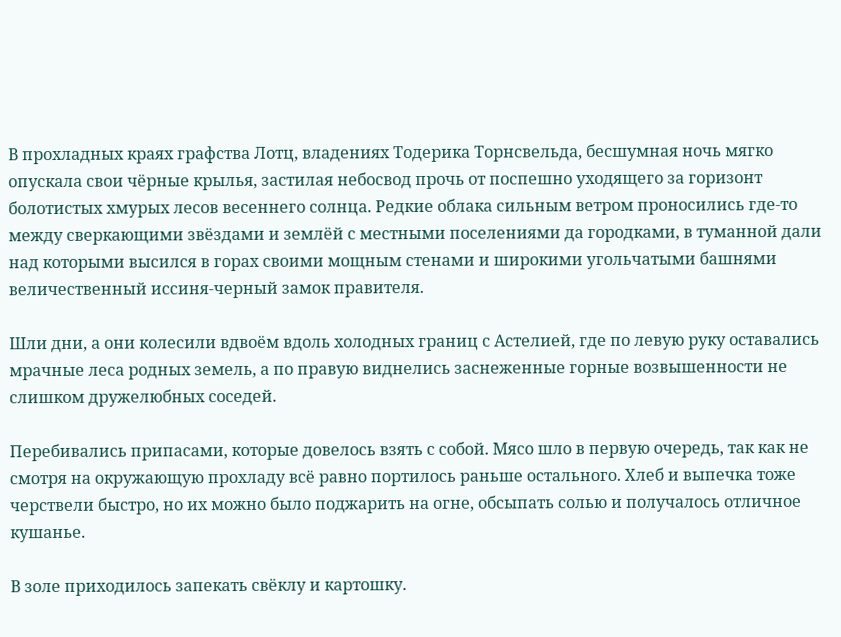В прохладных краях графства Лотц, владениях Тодерика Торнсвельда, бесшумная ночь мягко опускала свои чёрные крылья, застилая небосвод прочь от поспешно уходящего за горизонт болотистых хмурых лесов весеннего солнца. Редкие облака сильным ветром проносились где-то между сверкающими звёздами и землёй с местными поселениями да городками, в туманной дали над которыми высился в горах своими мощным стенами и широкими угольчатыми башнями величественный иссиня-черный замок правителя.

Шли дни, а они колесили вдвоём вдоль холодных границ с Астелией, где по левую руку оставались мрачные леса родных земель, а по правую виднелись заснеженные горные возвышенности не слишком дружелюбных соседей.

Перебивались припасами, которые довелось взять с собой. Мясо шло в первую очередь, так как не смотря на окружающую прохладу всё равно портилось раньше остального. Хлеб и выпечка тоже черствели быстро, но их можно было поджарить на огне, обсыпать солью и получалось отличное кушанье.

В золе приходилось запекать свёклу и картошку.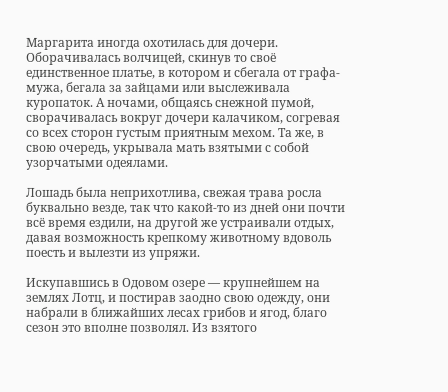Маргарита иногда охотилась для дочери. Оборачивалась волчицей, скинув то своё единственное платье, в котором и сбегала от графа-мужа, бегала за зайцами или выслеживала куропаток. А ночами, общаясь снежной пумой, сворачивалась вокруг дочери калачиком, согревая со всех сторон густым приятным мехом. Та же, в свою очередь, укрывала мать взятыми с собой узорчатыми одеялами.

Лошадь была неприхотлива, свежая трава росла буквально везде, так что какой-то из дней они почти всё время ездили, на другой же устраивали отдых, давая возможность крепкому животному вдоволь поесть и вылезти из упряжи.

Искупавшись в Одовом озере — крупнейшем на землях Лотц, и постирав заодно свою одежду, они набрали в ближайших лесах грибов и ягод, благо сезон это вполне позволял. Из взятого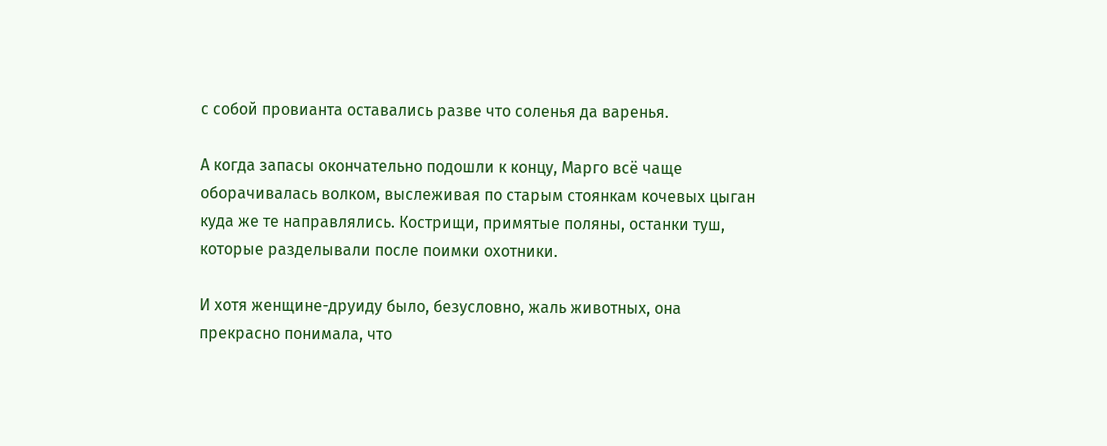с собой провианта оставались разве что соленья да варенья.

А когда запасы окончательно подошли к концу, Марго всё чаще оборачивалась волком, выслеживая по старым стоянкам кочевых цыган куда же те направлялись. Кострищи, примятые поляны, останки туш, которые разделывали после поимки охотники.

И хотя женщине-друиду было, безусловно, жаль животных, она прекрасно понимала, что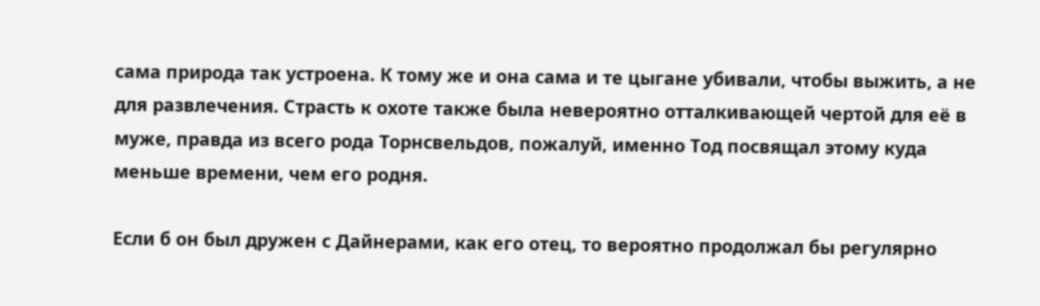сама природа так устроена. К тому же и она сама и те цыгане убивали, чтобы выжить, а не для развлечения. Страсть к охоте также была невероятно отталкивающей чертой для её в муже, правда из всего рода Торнсвельдов, пожалуй, именно Тод посвящал этому куда меньше времени, чем его родня.

Если б он был дружен с Дайнерами, как его отец, то вероятно продолжал бы регулярно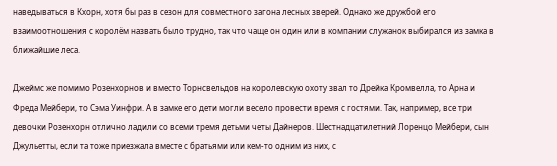наведываться в Кхорн, хотя бы раз в сезон для совместного загона лесных зверей. Однако же дружбой его взаимоотношения с королём назвать было трудно, так что чаще он один или в компании служанок выбирался из замка в ближайшие леса.

Джеймс же помимо Розенхорнов и вместо Торнсвельдов на королевскую охоту звал то Дрейка Кромвелла, то Арна и Фреда Мейбери, то Сэма Уинфри. А в замке его дети могли весело провести время с гостями. Так, например, все три девочки Розенхорн отлично ладили со всеми тремя детьми четы Дайнеров. Шестнадцатилетний Лоренцо Мейбери, сын Джульетты, если та тоже приезжала вместе с братьями или кем-то одним из них, с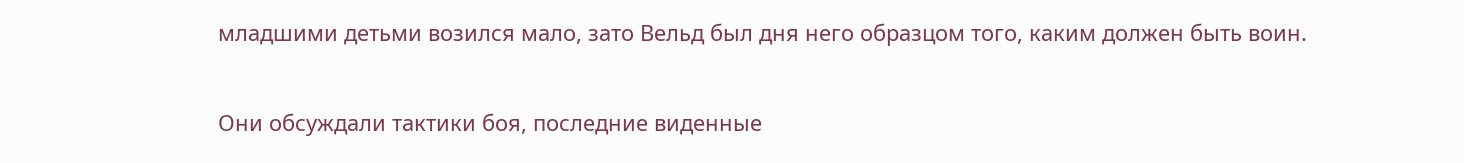младшими детьми возился мало, зато Вельд был дня него образцом того, каким должен быть воин.

Они обсуждали тактики боя, последние виденные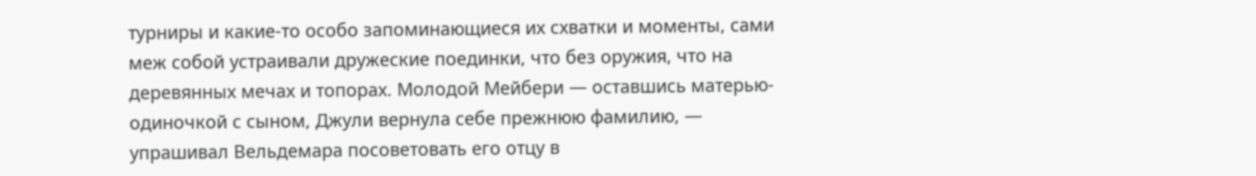турниры и какие-то особо запоминающиеся их схватки и моменты, сами меж собой устраивали дружеские поединки, что без оружия, что на деревянных мечах и топорах. Молодой Мейбери — оставшись матерью-одиночкой с сыном, Джули вернула себе прежнюю фамилию, — упрашивал Вельдемара посоветовать его отцу в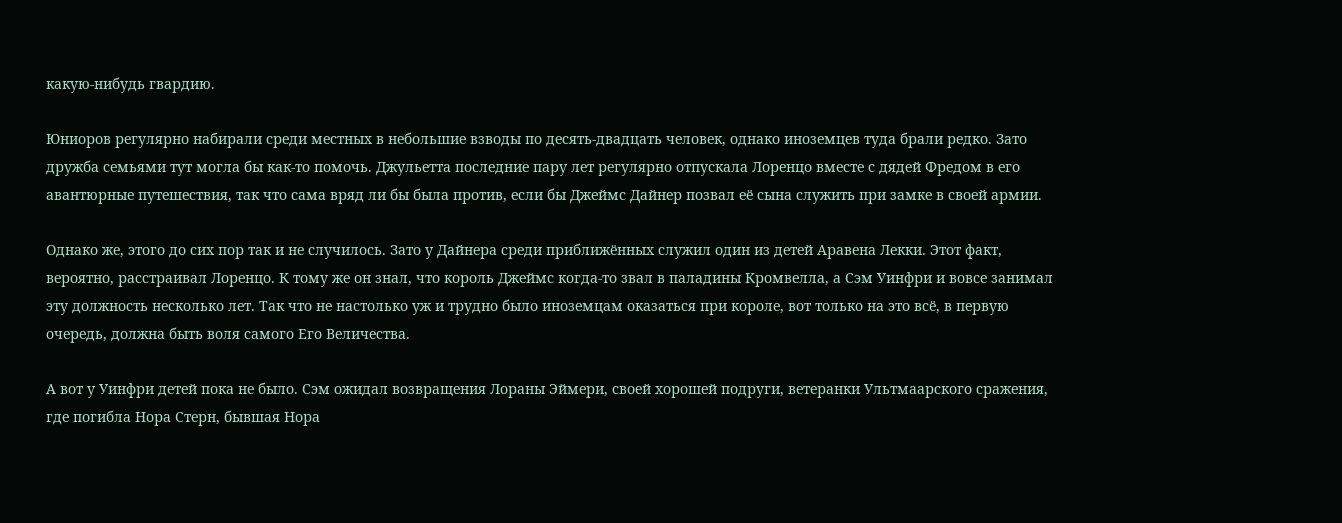какую-нибудь гвардию.

Юниоров регулярно набирали среди местных в небольшие взводы по десять-двадцать человек, однако иноземцев туда брали редко. Зато дружба семьями тут могла бы как-то помочь. Джульетта последние пару лет регулярно отпускала Лоренцо вместе с дядей Фредом в его авантюрные путешествия, так что сама вряд ли бы была против, если бы Джеймс Дайнер позвал её сына служить при замке в своей армии.

Однако же, этого до сих пор так и не случилось. Зато у Дайнера среди приближённых служил один из детей Аравена Лекки. Этот факт, вероятно, расстраивал Лоренцо. К тому же он знал, что король Джеймс когда-то звал в паладины Кромвелла, а Сэм Уинфри и вовсе занимал эту должность несколько лет. Так что не настолько уж и трудно было иноземцам оказаться при короле, вот только на это всё, в первую очередь, должна быть воля самого Его Величества.

А вот у Уинфри детей пока не было. Сэм ожидал возвращения Лораны Эймери, своей хорошей подруги, ветеранки Ультмаарского сражения, где погибла Нора Стерн, бывшая Нора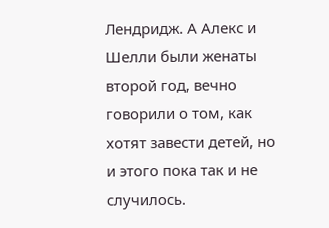Лендридж. А Алекс и Шелли были женаты второй год, вечно говорили о том, как хотят завести детей, но и этого пока так и не случилось.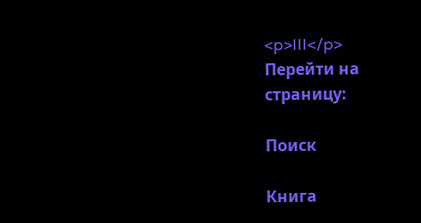<p>III</p>
Перейти на страницу:

Поиск

Книга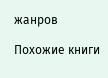жанров

Похожие книги